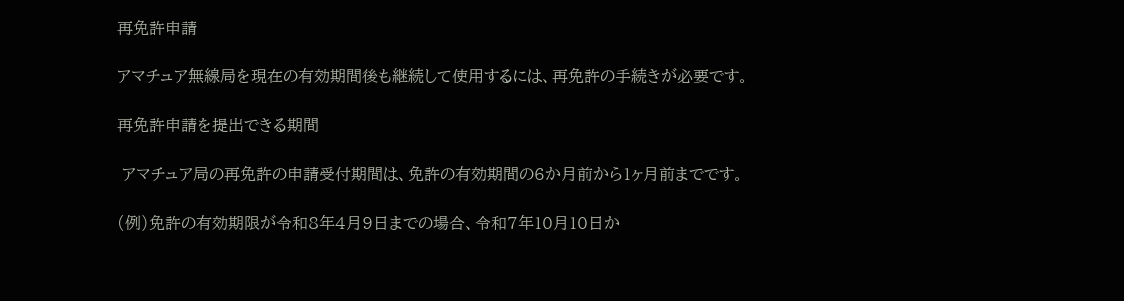再免許申請

アマチュア無線局を現在の有効期間後も継続して使用するには、再免許の手続きが必要です。

再免許申請を提出できる期間

 アマチュア局の再免許の申請受付期間は、免許の有効期間の6か月前から1ヶ月前までです。

(例)免許の有効期限が令和8年4月9日までの場合、令和7年10月10日か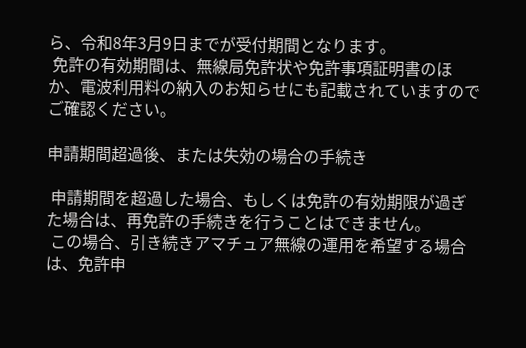ら、令和8年3月9日までが受付期間となります。
 免許の有効期間は、無線局免許状や免許事項証明書のほか、電波利用料の納入のお知らせにも記載されていますのでご確認ください。

申請期間超過後、または失効の場合の手続き

 申請期間を超過した場合、もしくは免許の有効期限が過ぎた場合は、再免許の手続きを行うことはできません。
 この場合、引き続きアマチュア無線の運用を希望する場合は、免許申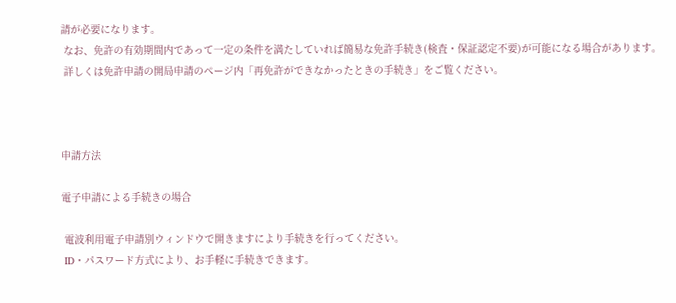請が必要になります。
 なお、免許の有効期間内であって一定の条件を満たしていれば簡易な免許手続き(検査・保証認定不要)が可能になる場合があります。
 詳しくは免許申請の開局申請のページ内「再免許ができなかったときの手続き」をご覧ください。



申請方法

電子申請による手続きの場合

 電波利用電子申請別ウィンドウで開きますにより手続きを行ってください。
 ID・パスワード方式により、お手軽に手続きできます。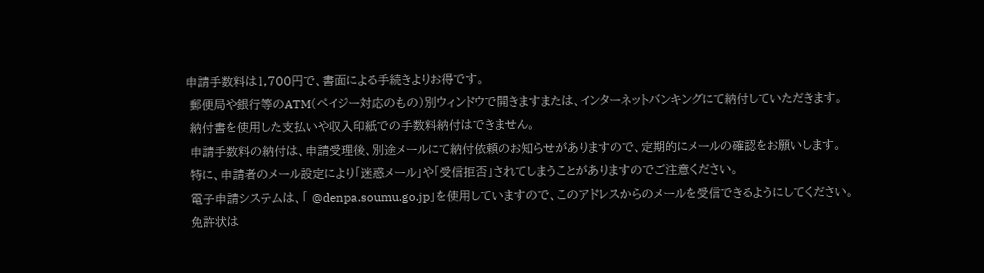申請手数料は1,700円で、書面による手続きよりお得です。
 郵便局や銀行等のATM(ペイジー対応のもの)別ウィンドウで開きますまたは、インターネットバンキングにて納付していただきます。
 納付書を使用した支払いや収入印紙での手数料納付はできません。
 申請手数料の納付は、申請受理後、別途メールにて納付依頼のお知らせがありますので、定期的にメールの確認をお願いします。
 特に、申請者のメール設定により「迷惑メール」や「受信拒否」されてしまうことがありますのでご注意ください。
 電子申請システムは、「 @denpa.soumu.go.jp」を使用していますので、このアドレスからのメールを受信できるようにしてください。
 免許状は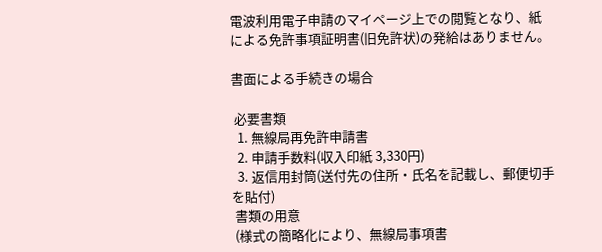電波利用電子申請のマイページ上での閲覧となり、紙による免許事項証明書(旧免許状)の発給はありません。

書面による手続きの場合

 必要書類
  1. 無線局再免許申請書
  2. 申請手数料(収入印紙 3,330円)
  3. 返信用封筒(送付先の住所・氏名を記載し、郵便切手を貼付)
 書類の用意
 (様式の簡略化により、無線局事項書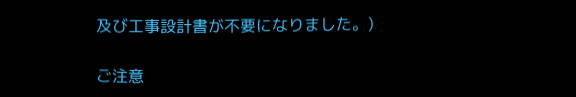及び工事設計書が不要になりました。)

ご注意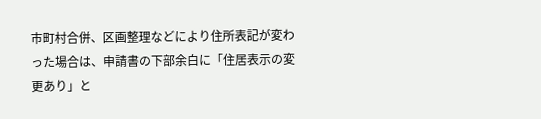市町村合併、区画整理などにより住所表記が変わった場合は、申請書の下部余白に「住居表示の変更あり」と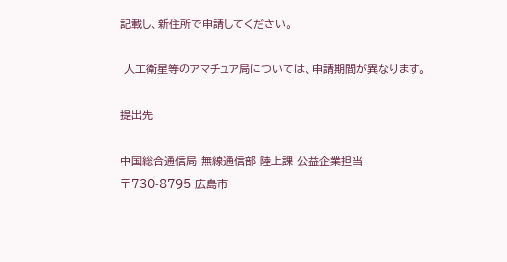記載し、新住所で申請してください。

 人工衛星等のアマチュア局については、申請期間が異なります。

提出先

中国総合通信局 無線通信部 陸上課 公益企業担当
〒730-8795 広島市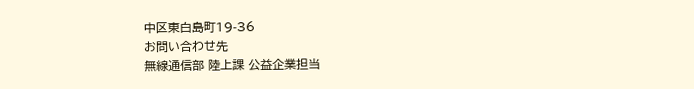中区東白島町19-36
お問い合わせ先
無線通信部 陸上課 公益企業担当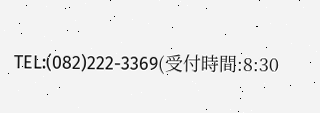TEL:(082)222-3369(受付時間:8:30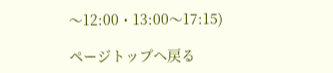〜12:00・13:00〜17:15)

ページトップへ戻る